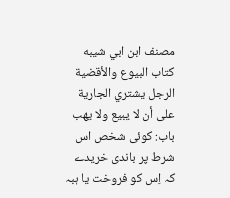مصنف ابن ابي شيبه
كتاب البيوع والأقضية
الرجل يشتري الجارية على أن لا يبيع ولا يهب باب: کوئی شخص اس شرط پر باندی خریدے کہ اِس کو فروخت یا ہبہ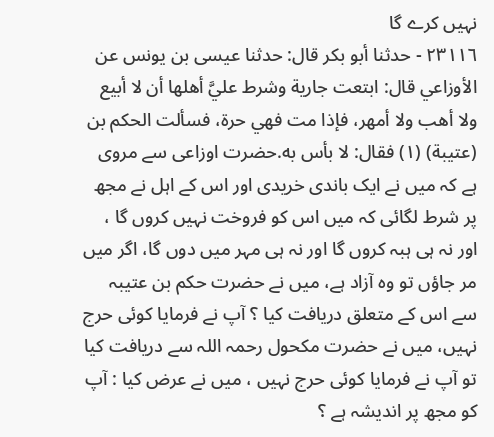نہیں کرے گا
٢٣١١٦ - حدثنا أبو بكر قال: حدثنا عيسى بن يونس عن الأوزاعي قال: ابتعت جارية وشرط عليَّ أهلها أن لا أبيع ولا أهب ولا أمهر، فإذا مت فهي حرة، فسألت الحكم بن (عتيبة) (١) فقال: لا بأس به.حضرت اوزاعی سے مروی ہے کہ میں نے ایک باندی خریدی اور اس کے اہل نے مجھ پر شرط لگائی کہ میں اس کو فروخت نہیں کروں گا ، اور نہ ہی ہبہ کروں گا اور نہ ہی مہر میں دوں گا، اگر میں مر جاؤں تو وہ آزاد ہے، میں نے حضرت حکم بن عتیبہ سے اس کے متعلق دریافت کیا ؟ آپ نے فرمایا کوئی حرج نہیں، میں نے حضرت مکحول رحمہ اللہ سے دریافت کیا تو آپ نے فرمایا کوئی حرج نہیں ، میں نے عرض کیا : آپ کو مجھ پر اندیشہ ہے ؟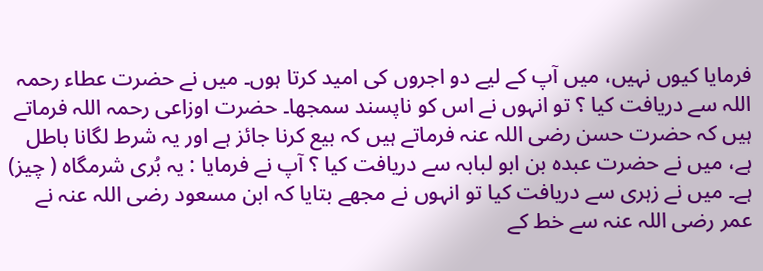فرمایا کیوں نہیں، میں آپ کے لیے دو اجروں کی امید کرتا ہوں۔ میں نے حضرت عطاء رحمہ اللہ سے دریافت کیا ؟ تو انہوں نے اس کو ناپسند سمجھا۔ حضرت اوزاعی رحمہ اللہ فرماتے ہیں کہ حضرت حسن رضی اللہ عنہ فرماتے ہیں کہ بیع کرنا جائز ہے اور یہ شرط لگانا باطل ہے، میں نے حضرت عبدہ بن ابو لبابہ سے دریافت کیا ؟ آپ نے فرمایا : یہ بُری شرمگاہ ( چیز) ہے۔ میں نے زہری سے دریافت کیا تو انہوں نے مجھے بتایا کہ ابن مسعود رضی اللہ عنہ نے عمر رضی اللہ عنہ سے خط کے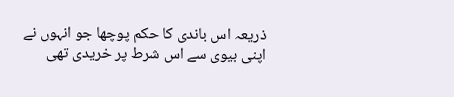ذریعہ اس باندی کا حکم پوچھا جو انہوں نے اپنی بیوی سے اس شرط پر خریدی تھی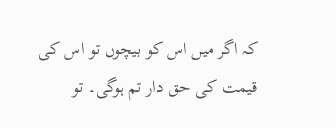کہ اگر میں اس کو بیچوں تو اس کی قیمت کی حق دار تم ہوگی۔ تو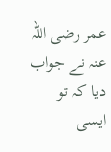عمر رضی اللہ عنہ نے جواب دیا کہ تو ایسی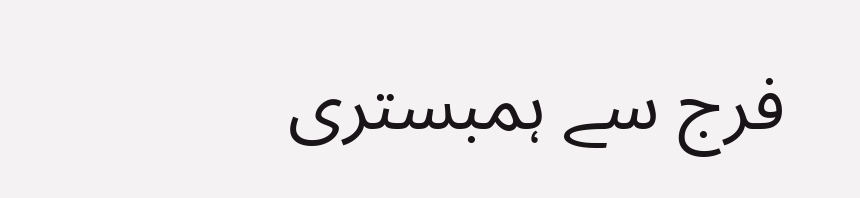فرج سے ہمبستری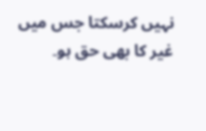نہیں کرسکتا جس میں غیر کا بھی حق ہو۔